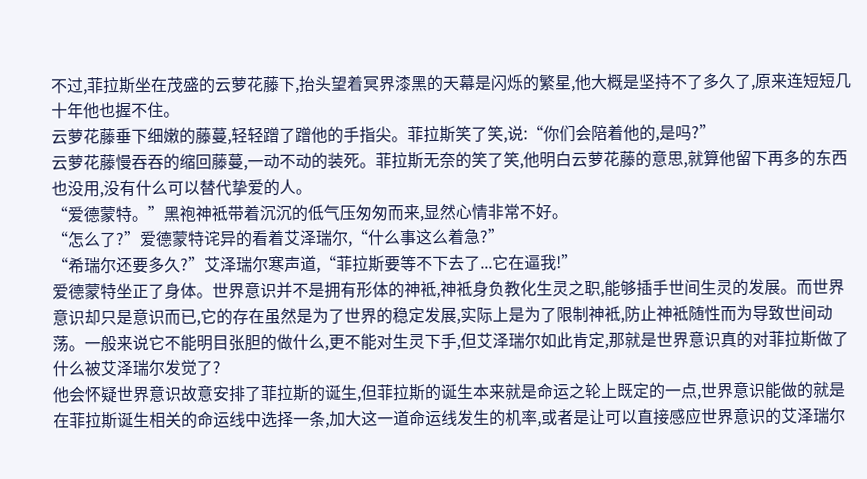不过,菲拉斯坐在茂盛的云萝花藤下,抬头望着冥界漆黑的天幕是闪烁的繁星,他大概是坚持不了多久了,原来连短短几十年他也握不住。
云萝花藤垂下细嫩的藤蔓,轻轻蹭了蹭他的手指尖。菲拉斯笑了笑,说:“你们会陪着他的,是吗?”
云萝花藤慢吞吞的缩回藤蔓,一动不动的装死。菲拉斯无奈的笑了笑,他明白云萝花藤的意思,就算他留下再多的东西也没用,没有什么可以替代挚爱的人。
“爱德蒙特。”黑袍神袛带着沉沉的低气压匆匆而来,显然心情非常不好。
“怎么了?”爱德蒙特诧异的看着艾泽瑞尔,“什么事这么着急?”
“希瑞尔还要多久?”艾泽瑞尔寒声道,“菲拉斯要等不下去了...它在逼我!”
爱德蒙特坐正了身体。世界意识并不是拥有形体的神袛,神袛身负教化生灵之职,能够插手世间生灵的发展。而世界意识却只是意识而已,它的存在虽然是为了世界的稳定发展,实际上是为了限制神袛,防止神袛随性而为导致世间动荡。一般来说它不能明目张胆的做什么,更不能对生灵下手,但艾泽瑞尔如此肯定,那就是世界意识真的对菲拉斯做了什么被艾泽瑞尔发觉了?
他会怀疑世界意识故意安排了菲拉斯的诞生,但菲拉斯的诞生本来就是命运之轮上既定的一点,世界意识能做的就是在菲拉斯诞生相关的命运线中选择一条,加大这一道命运线发生的机率,或者是让可以直接感应世界意识的艾泽瑞尔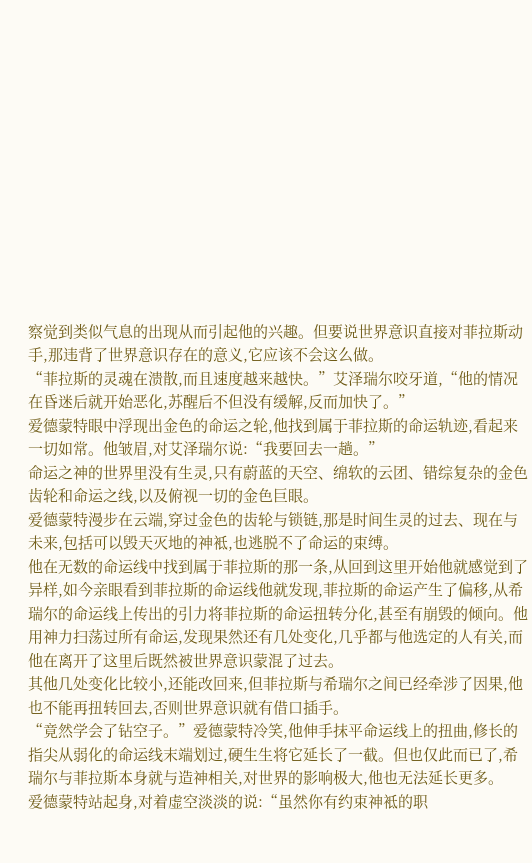察觉到类似气息的出现从而引起他的兴趣。但要说世界意识直接对菲拉斯动手,那违背了世界意识存在的意义,它应该不会这么做。
“菲拉斯的灵魂在溃散,而且速度越来越快。”艾泽瑞尔咬牙道,“他的情况在昏迷后就开始恶化,苏醒后不但没有缓解,反而加快了。”
爱德蒙特眼中浮现出金色的命运之轮,他找到属于菲拉斯的命运轨迹,看起来一切如常。他皱眉,对艾泽瑞尔说:“我要回去一趟。”
命运之神的世界里没有生灵,只有蔚蓝的天空、绵软的云团、错综复杂的金色齿轮和命运之线,以及俯视一切的金色巨眼。
爱德蒙特漫步在云端,穿过金色的齿轮与锁链,那是时间生灵的过去、现在与未来,包括可以毁天灭地的神袛,也逃脱不了命运的束缚。
他在无数的命运线中找到属于菲拉斯的那一条,从回到这里开始他就感觉到了异样,如今亲眼看到菲拉斯的命运线他就发现,菲拉斯的命运产生了偏移,从希瑞尔的命运线上传出的引力将菲拉斯的命运扭转分化,甚至有崩毁的倾向。他用神力扫荡过所有命运,发现果然还有几处变化,几乎都与他选定的人有关,而他在离开了这里后既然被世界意识蒙混了过去。
其他几处变化比较小,还能改回来,但菲拉斯与希瑞尔之间已经牵涉了因果,他也不能再扭转回去,否则世界意识就有借口插手。
“竟然学会了钻空子。”爱德蒙特冷笑,他伸手抹平命运线上的扭曲,修长的指尖从弱化的命运线末端划过,硬生生将它延长了一截。但也仅此而已了,希瑞尔与菲拉斯本身就与造神相关,对世界的影响极大,他也无法延长更多。
爱德蒙特站起身,对着虚空淡淡的说:“虽然你有约束神袛的职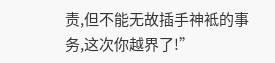责,但不能无故插手神袛的事务,这次你越界了!”